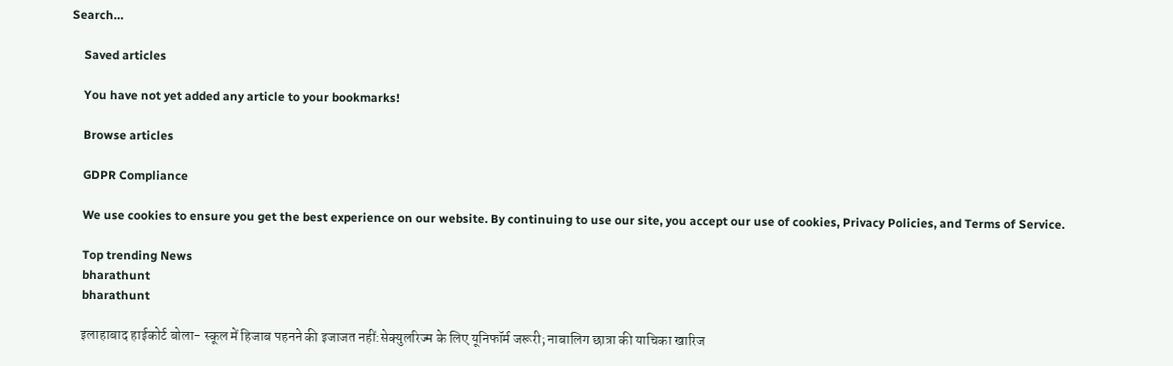Search…

    Saved articles

    You have not yet added any article to your bookmarks!

    Browse articles

    GDPR Compliance

    We use cookies to ensure you get the best experience on our website. By continuing to use our site, you accept our use of cookies, Privacy Policies, and Terms of Service.

    Top trending News
    bharathunt
    bharathunt

    इलाहाबाद हाईकोर्ट बोला- स्कूल में हिजाब पहनने की इजाजत नहीं:सेक्युलरिज्म के लिए यूनिफॉर्म जरूरी; नाबालिग छात्रा की याचिका खारिज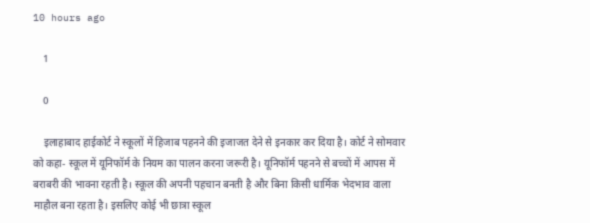10 hours ago

    1

    0

    इलाहाबाद हाईकोर्ट ने स्कूलों में हिजाब पहनने की इजाजत देने से इनकार कर दिया है। कोर्ट ने सोमवार को कहा- स्कूल में यूनिफॉर्म के नियम का पालन करना जरूरी है। यूनिफॉर्म पहनने से बच्चों में आपस में बराबरी की भावना रहती है। स्कूल की अपनी पहचान बनती है और बिना किसी धार्मिक भेदभाव वाला माहौल बना रहता है। इसलिए कोई भी छात्रा स्कूल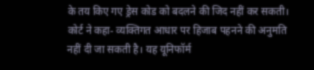के तय किए गए ड्रेस कोड को बदलने की जिद नहीं कर सकती। कोर्ट ने कहा- व्यक्तिगत आधार पर हिजाब पहनने की अनुमति नहीं दी जा सकती है। यह यूनिफॉर्म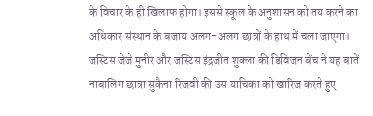के विचार के ही खिलाफ होगा। इससे स्कूल के अनुशासन को तय करने का अधिकार संस्थान के बजाय अलग-अलग छात्रों के हाथ में चला जाएगा। जस्टिस जेजे मुनीर और जस्टिस इंद्रजीत शुक्ला की डिविजन बेंच ने यह बातें नाबालिग छात्रा सुकैना रिजवी की उस याचिका को खारिज करते हुए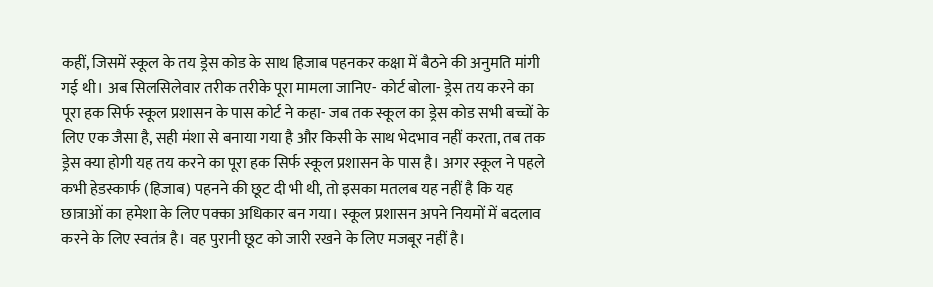कहीं, जिसमें स्कूल के तय ड्रेस कोड के साथ हिजाब पहनकर कक्षा में बैठने की अनुमति मांगी गई थी। अब सिलसिलेवार तरीक तरीके पूरा मामला जानिए- कोर्ट बोला- ड्रेस तय करने का पूरा हक सिर्फ स्कूल प्रशासन के पास कोर्ट ने कहा- जब तक स्कूल का ड्रेस कोड सभी बच्चों के लिए एक जैसा है, सही मंशा से बनाया गया है और किसी के साथ भेदभाव नहीं करता, तब तक ड्रेस क्या होगी यह तय करने का पूरा हक सिर्फ स्कूल प्रशासन के पास है। अगर स्कूल ने पहले कभी हेडस्कार्फ (हिजाब) पहनने की छूट दी भी थी, तो इसका मतलब यह नहीं है कि यह छात्राओं का हमेशा के लिए पक्का अधिकार बन गया। स्कूल प्रशासन अपने नियमों में बदलाव करने के लिए स्वतंत्र है। वह पुरानी छूट को जारी रखने के लिए मजबूर नहीं है।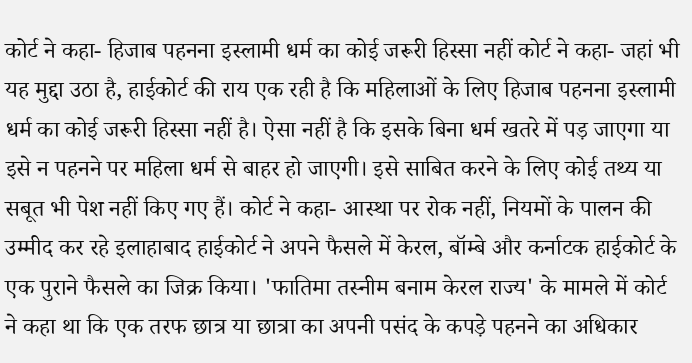कोर्ट ने कहा- हिजाब पहनना इस्लामी धर्म का कोई जरूरी हिस्सा नहीं कोर्ट ने कहा- जहां भी यह मुद्दा उठा है, हाईकोर्ट की राय एक रही है कि महिलाओं के लिए हिजाब पहनना इस्लामी धर्म का कोई जरूरी हिस्सा नहीं है। ऐसा नहीं है कि इसके बिना धर्म खतरे में पड़ जाएगा या इसे न पहनने पर महिला धर्म से बाहर हो जाएगी। इसे साबित करने के लिए कोई तथ्य या सबूत भी पेश नहीं किए गए हैं। कोर्ट ने कहा- आस्था पर रोक नहीं, नियमों के पालन की उम्मीद कर रहे इलाहाबाद हाईकोर्ट ने अपने फैसले में केरल, बॉम्बे और कर्नाटक हाईकोर्ट के एक पुराने फैसले का जिक्र किया। 'फातिमा तस्नीम बनाम केरल राज्य' के मामले में कोर्ट ने कहा था कि एक तरफ छात्र या छात्रा का अपनी पसंद के कपड़े पहनने का अधिकार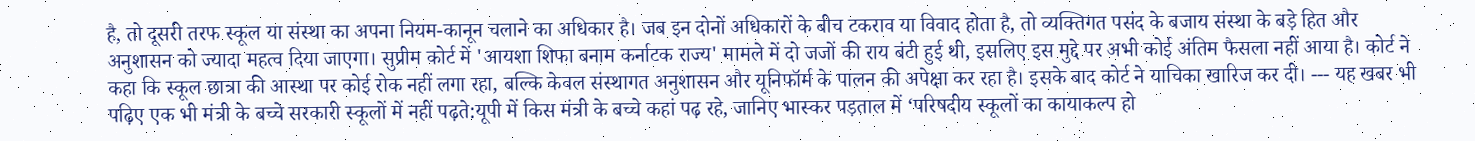है, तो दूसरी तरफ स्कूल या संस्था का अपना नियम-कानून चलाने का अधिकार है। जब इन दोनों अधिकारों के बीच टकराव या विवाद होता है, तो व्यक्तिगत पसंद के बजाय संस्था के बड़े हित और अनुशासन को ज्यादा महत्व दिया जाएगा। सुप्रीम कोर्ट में 'आयशा शिफा बनाम कर्नाटक राज्य' मामले में दो जजों की राय बंटी हुई थी, इसलिए इस मुद्दे पर अभी कोई अंतिम फैसला नहीं आया है। कोर्ट ने कहा कि स्कूल छात्रा की आस्था पर कोई रोक नहीं लगा रहा, बल्कि केवल संस्थागत अनुशासन और यूनिफॉर्म के पालन की अपेक्षा कर रहा है। इसके बाद कोर्ट ने याचिका खारिज कर दी। --- यह खबर भी पढ़िए एक भी मंत्री के बच्चे सरकारी स्कूलों में नहीं पढ़ते:यूपी में किस मंत्री के बच्चे कहां पढ़ रहे, जानिए भास्कर पड़ताल में ‘परिषदीय स्कूलों का कायाकल्प हो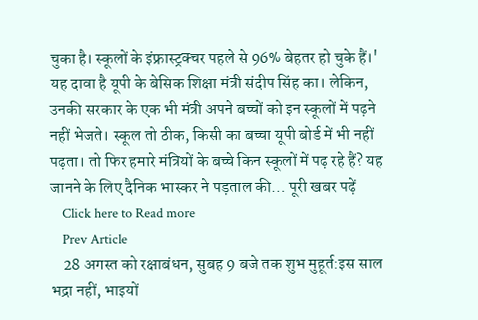चुका है। स्कूलों के इंफ्रास्ट्रक्चर पहले से 96% बेहतर हो चुके हैं।' यह दावा है यूपी के बेसिक शिक्षा मंत्री संदीप सिंह का। लेकिन, उनकी सरकार के एक भी मंत्री अपने बच्चों को इन स्कूलों में पढ़ने नहीं भेजते। स्कूल तो ठीक, किसी का बच्चा यूपी बोर्ड में भी नहीं पढ़ता। तो फिर हमारे मंत्रियों के बच्चे किन स्कूलों में पढ़ रहे हैं? यह जानने के लिए दैनिक भास्कर ने पड़ताल की… पूरी खबर पढ़ें
    Click here to Read more
    Prev Article
    28 अगस्त को रक्षाबंधन, सुबह 9 बजे तक शुभ मुहूर्त:इस साल भद्रा नहीं, भाइयों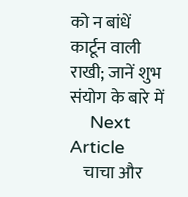को न बांधें कार्टून वाली राखी; जानें शुभ संयोग के बारे में
    Next Article
    चाचा और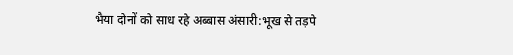भैया दोनों को साध रहे अब्बास अंसारी:भूख से तड़पे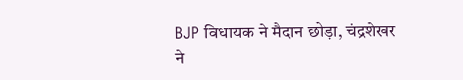BJP विधायक ने मैदान छोड़ा, चंद्रशेखर ने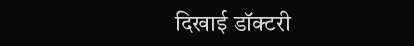दिखाई डॉक्टरी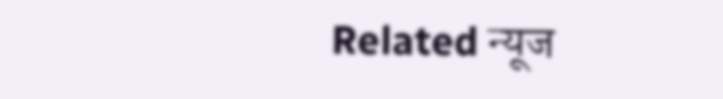Related न्यूज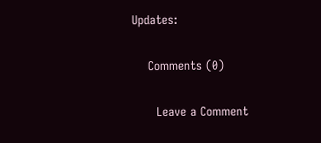Updates:

    Comments (0)

      Leave a Comment